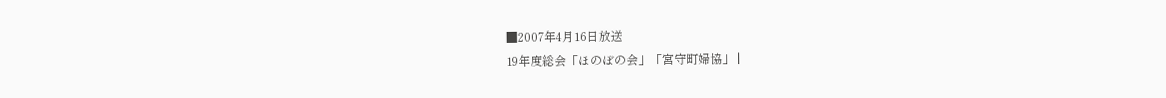■2007年4月16日放送
19年度総会「ほのぼの会」「宮守町婦協」 |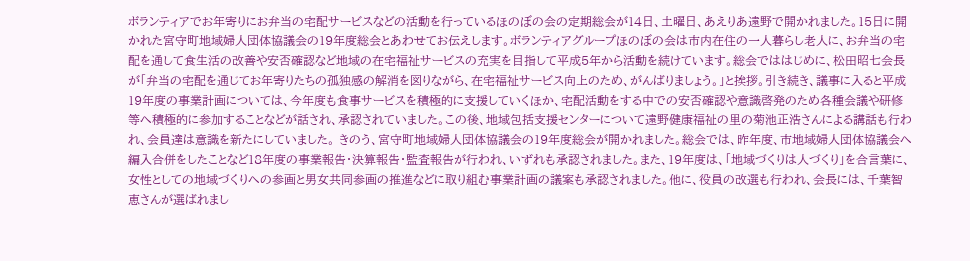ボランティアでお年寄りにお弁当の宅配サービスなどの活動を行っているほのぼの会の定期総会が14日、土曜日、あえりあ遠野で開かれました。15日に開かれた宮守町地域婦人団体協議会の19年度総会とあわせてお伝えします。ボランティアグループほのぼの会は市内在住の一人暮らし老人に、お弁当の宅配を通して食生活の改善や安否確認など地域の在宅福祉サービスの充実を目指して平成5年から活動を続けています。総会でははじめに、松田昭七会長が「弁当の宅配を通じてお年寄りたちの孤独感の解消を図りながら、在宅福祉サービス向上のため、がんばりましょう。」と挨拶。引き続き、議事に入ると平成19年度の事業計画については、今年度も食事サービスを積極的に支援していくほか、宅配活動をする中での安否確認や意識啓発のため各種会議や研修等へ積極的に参加することなどが話され、承認されていました。この後、地域包括支援センターについて遠野健康福祉の里の菊池正浩さんによる講話も行われ、会員達は意識を新たにしていました。 きのう、宮守町地域婦人団体協議会の19年度総会が開かれました。総会では、昨年度、市地域婦人団体協議会へ編入合併をしたことなど18年度の事業報告・決算報告・監査報告が行われ、いずれも承認されました。また、19年度は、「地域づくりは人づくり」を合言葉に、女性としての地域づくりへの参画と男女共同参画の推進などに取り組む事業計画の議案も承認されました。他に、役員の改選も行われ、会長には、千葉智恵さんが選ばれまし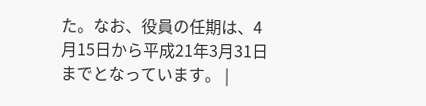た。なお、役員の任期は、4月15日から平成21年3月31日までとなっています。 |